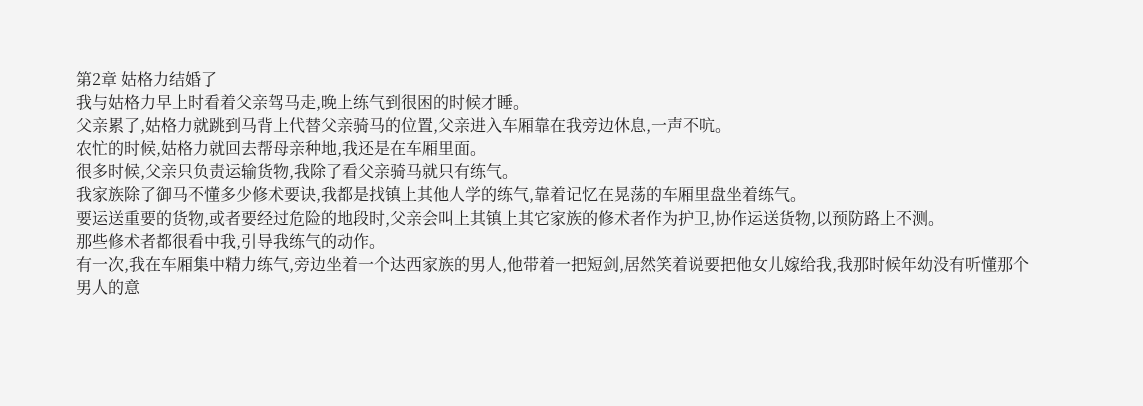第2章 姑格力结婚了
我与姑格力早上时看着父亲驾马走,晚上练气到很困的时候才睡。
父亲累了,姑格力就跳到马背上代替父亲骑马的位置,父亲进入车厢靠在我旁边休息,一声不吭。
农忙的时候,姑格力就回去帮母亲种地,我还是在车厢里面。
很多时候,父亲只负责运输货物,我除了看父亲骑马就只有练气。
我家族除了御马不懂多少修术要诀,我都是找镇上其他人学的练气,靠着记忆在晃荡的车厢里盘坐着练气。
要运送重要的货物,或者要经过危险的地段时,父亲会叫上其镇上其它家族的修术者作为护卫,协作运送货物,以预防路上不测。
那些修术者都很看中我,引导我练气的动作。
有一次,我在车厢集中精力练气,旁边坐着一个达西家族的男人,他带着一把短剑,居然笑着说要把他女儿嫁给我,我那时候年幼没有听懂那个男人的意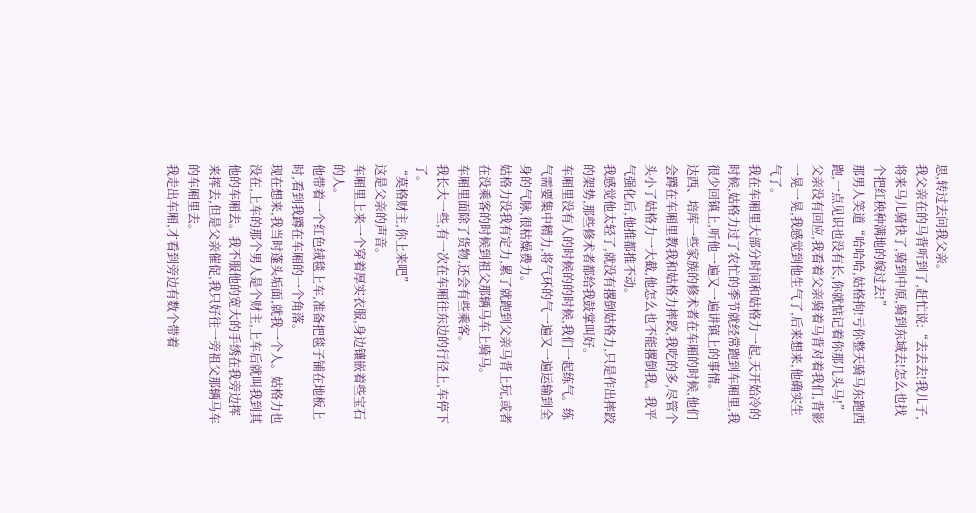思,转过去问我父亲。
我父亲在的马背听到了,赶忙说:“去去去!我儿子,将来马儿骑快了,骑到中原,骑到东域去!怎么也找个把红秧种满地的嫁过去!”
那男人笑道“哈哈哈,姑格拘!亏你整天骑马东跑西跑,一点见识也没有长,你就惦记着你那几头马!”
父亲没有回应,我看着父亲骑着马背对着我们,背影一晃一晃,我感觉到他生气了,后来想来,他确实生气了。
我在车厢里大部分时间和姑格力一起,天开始冷的时候,姑格力过了农忙的季节就经常跑到车厢里,我很少回镇上,听他一遍又一遍讲镇上的事情。
达西、培库一些家族的修术者在车厢的时候,他们会蹲在车厢里教我和姑格力摔跤,我吃的多,尽管个头小了姑格力一大截,他怎么也不能撂倒我。我平气强化后,他推都推不动。
我感觉他太轻了,就没有撂倒姑格力,只是作出摔跤的架势,那些修术者都给我鼓掌叫好。
车厢里没有人的时候的的时候,我们一起练气。练气需要集中精力,将气环的气一遍又一遍运输到全身的气脉,很枯燥费力。
姑格力没我有定力,累了就跑到父亲马背上玩,或者在没乘客的时候到祖父那辆马车上骑马。
车厢里面除了货物,还会有些乘客。
我长大一些,有一次在车厢往东边的行径上,车停下了。
“莫格财主,你上来吧”
这是父亲的声音。
车厢里上来一个穿着厚实衣服,身边镶嵌着些宝石的人。
他带着一个红色绒毯上车,准备把毯子铺在地板上时,看到我蹲在车厢的一个角落。
现在想来,我当时蓬头垢面,就我一个人。姑格力也没在,上车的那个男人是个财主,上车后就叫我到其他的车厢去。我不服他的宽大的手绣在我旁边挥来挥去,但是父亲催促,我只好往一旁祖父那辆马车的车厢里去。
我走出车厢,才看到旁边有数个带着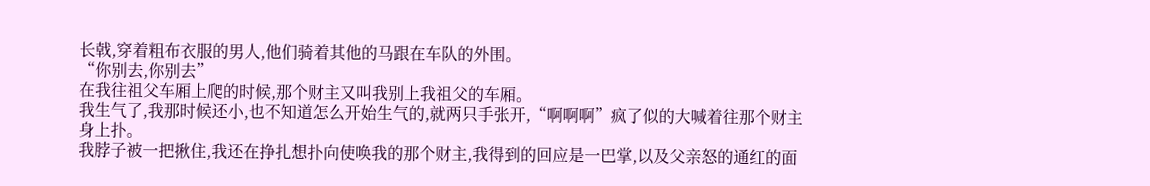长戟,穿着粗布衣服的男人,他们骑着其他的马跟在车队的外围。
“你别去,你别去”
在我往祖父车厢上爬的时候,那个财主又叫我别上我祖父的车厢。
我生气了,我那时候还小,也不知道怎么开始生气的,就两只手张开,“啊啊啊”疯了似的大喊着往那个财主身上扑。
我脖子被一把揪住,我还在挣扎想扑向使唤我的那个财主,我得到的回应是一巴掌,以及父亲怒的通红的面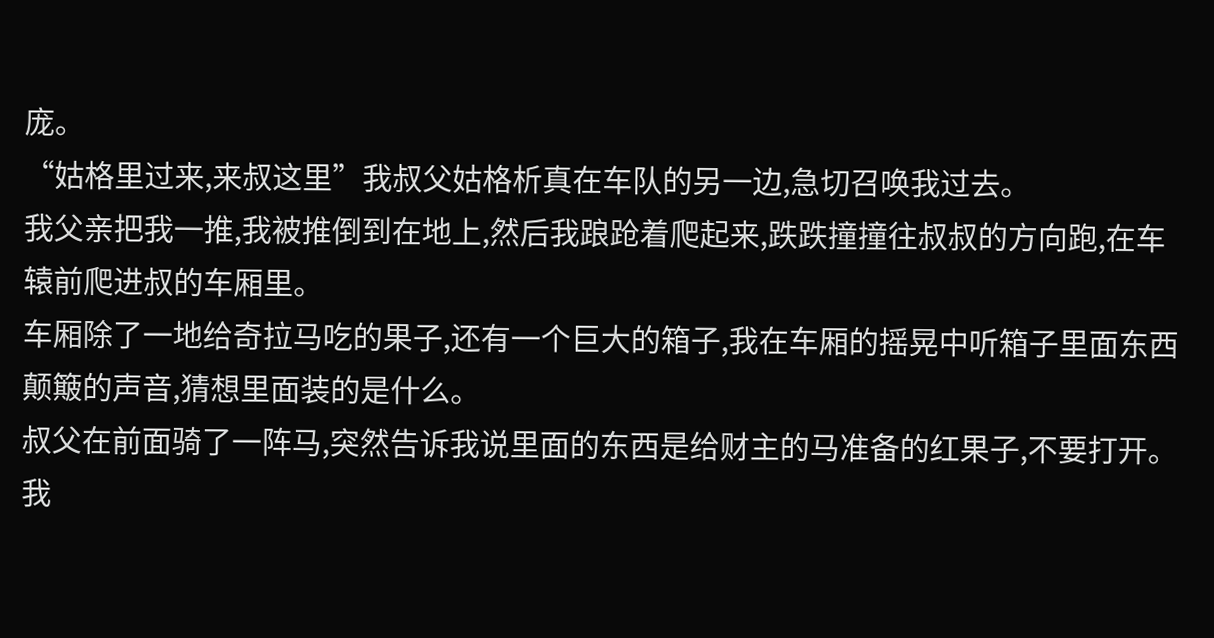庞。
“姑格里过来,来叔这里”我叔父姑格析真在车队的另一边,急切召唤我过去。
我父亲把我一推,我被推倒到在地上,然后我踉跄着爬起来,跌跌撞撞往叔叔的方向跑,在车辕前爬进叔的车厢里。
车厢除了一地给奇拉马吃的果子,还有一个巨大的箱子,我在车厢的摇晃中听箱子里面东西颠簸的声音,猜想里面装的是什么。
叔父在前面骑了一阵马,突然告诉我说里面的东西是给财主的马准备的红果子,不要打开。
我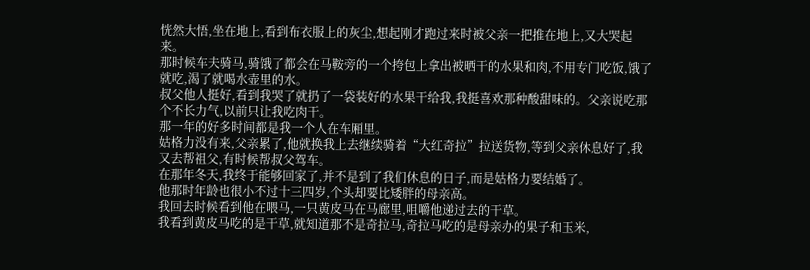恍然大悟,坐在地上,看到布衣服上的灰尘,想起刚才跑过来时被父亲一把推在地上,又大哭起来。
那时候车夫骑马,骑饿了都会在马鞍旁的一个挎包上拿出被晒干的水果和肉,不用专门吃饭,饿了就吃,渴了就喝水壶里的水。
叔父他人挺好,看到我哭了就扔了一袋装好的水果干给我,我挺喜欢那种酸甜味的。父亲说吃那个不长力气,以前只让我吃肉干。
那一年的好多时间都是我一个人在车厢里。
姑格力没有来,父亲累了,他就换我上去继续骑着“大红奇拉”拉送货物,等到父亲休息好了,我又去帮祖父,有时候帮叔父驾车。
在那年冬天,我终于能够回家了,并不是到了我们休息的日子,而是姑格力要结婚了。
他那时年龄也很小不过十三四岁,个头却要比矮胖的母亲高。
我回去时候看到他在喂马,一只黄皮马在马廊里,咀嚼他递过去的干草。
我看到黄皮马吃的是干草,就知道那不是奇拉马,奇拉马吃的是母亲办的果子和玉米,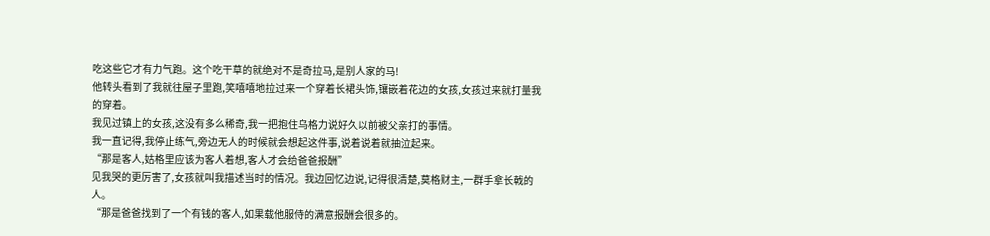吃这些它才有力气跑。这个吃干草的就绝对不是奇拉马,是别人家的马!
他转头看到了我就往屋子里跑,笑嘻嘻地拉过来一个穿着长裙头饰,镶嵌着花边的女孩,女孩过来就打量我的穿着。
我见过镇上的女孩,这没有多么稀奇,我一把抱住乌格力说好久以前被父亲打的事情。
我一直记得,我停止练气,旁边无人的时候就会想起这件事,说着说着就抽泣起来。
“那是客人,姑格里应该为客人着想,客人才会给爸爸报酬”
见我哭的更厉害了,女孩就叫我描述当时的情况。我边回忆边说,记得很清楚,莫格财主,一群手拿长戟的人。
“那是爸爸找到了一个有钱的客人,如果载他服侍的满意报酬会很多的。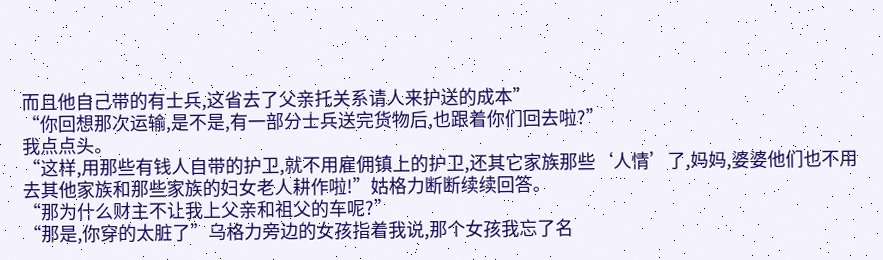而且他自己带的有士兵,这省去了父亲托关系请人来护送的成本”
“你回想那次运输,是不是,有一部分士兵送完货物后,也跟着你们回去啦?”
我点点头。
“这样,用那些有钱人自带的护卫,就不用雇佣镇上的护卫,还其它家族那些‘人情’了,妈妈,婆婆他们也不用去其他家族和那些家族的妇女老人耕作啦!”姑格力断断续续回答。
“那为什么财主不让我上父亲和祖父的车呢?”
“那是,你穿的太脏了”乌格力旁边的女孩指着我说,那个女孩我忘了名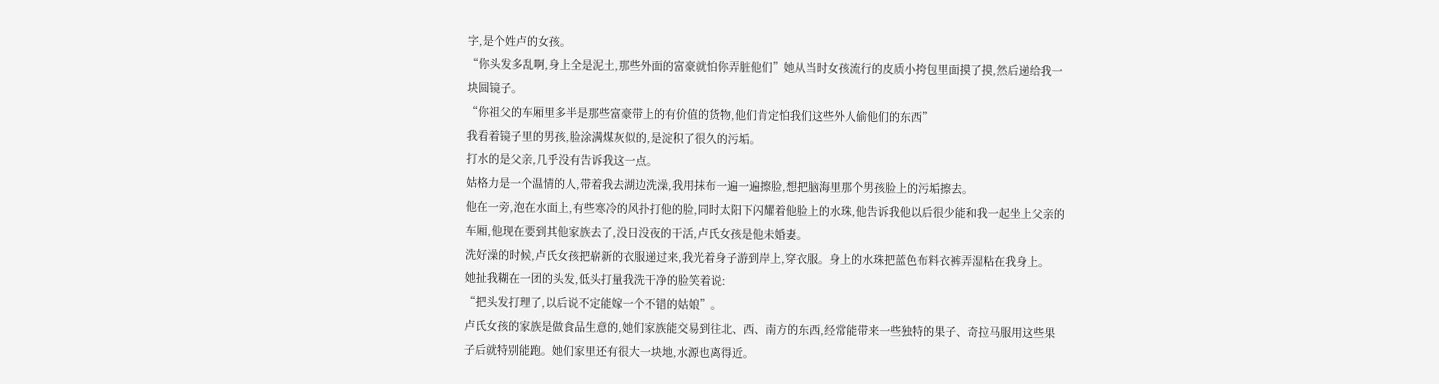字,是个姓卢的女孩。
“你头发多乱啊,身上全是泥土,那些外面的富豪就怕你弄脏他们”她从当时女孩流行的皮质小挎包里面摸了摸,然后递给我一块圆镜子。
“你祖父的车厢里多半是那些富豪带上的有价值的货物,他们肯定怕我们这些外人偷他们的东西”
我看着镜子里的男孩,脸涂满煤灰似的,是淀积了很久的污垢。
打水的是父亲,几乎没有告诉我这一点。
姑格力是一个温情的人,带着我去湖边洗澡,我用抹布一遍一遍擦脸,想把脑海里那个男孩脸上的污垢擦去。
他在一旁,泡在水面上,有些寒冷的风扑打他的脸,同时太阳下闪耀着他脸上的水珠,他告诉我他以后很少能和我一起坐上父亲的车厢,他现在要到其他家族去了,没日没夜的干活,卢氏女孩是他未婚妻。
洗好澡的时候,卢氏女孩把崭新的衣服递过来,我光着身子游到岸上,穿衣服。身上的水珠把蓝色布料衣裤弄湿粘在我身上。
她扯我糊在一团的头发,低头打量我洗干净的脸笑着说:
“把头发打理了,以后说不定能嫁一个不错的姑娘”。
卢氏女孩的家族是做食品生意的,她们家族能交易到往北、西、南方的东西,经常能带来一些独特的果子、奇拉马服用这些果子后就特别能跑。她们家里还有很大一块地,水源也离得近。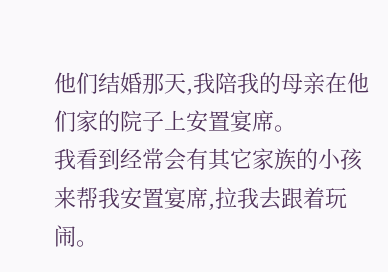他们结婚那天,我陪我的母亲在他们家的院子上安置宴席。
我看到经常会有其它家族的小孩来帮我安置宴席,拉我去跟着玩闹。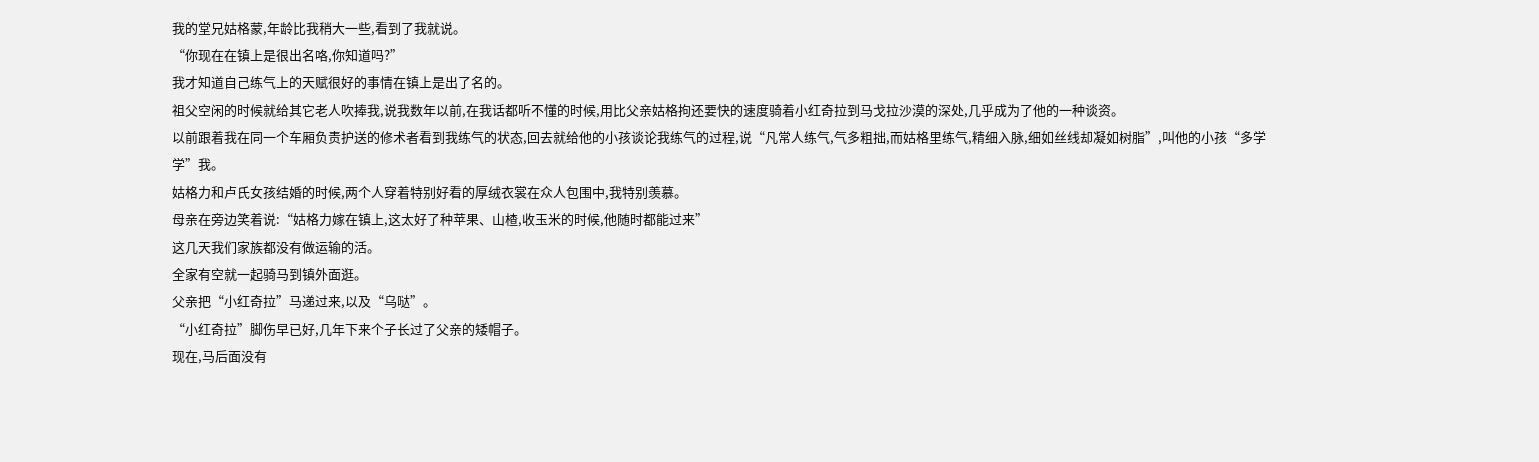我的堂兄姑格蒙,年龄比我稍大一些,看到了我就说。
“你现在在镇上是很出名咯,你知道吗?”
我才知道自己练气上的天赋很好的事情在镇上是出了名的。
祖父空闲的时候就给其它老人吹捧我,说我数年以前,在我话都听不懂的时候,用比父亲姑格拘还要快的速度骑着小红奇拉到马戈拉沙漠的深处,几乎成为了他的一种谈资。
以前跟着我在同一个车厢负责护送的修术者看到我练气的状态,回去就给他的小孩谈论我练气的过程,说“凡常人练气,气多粗拙,而姑格里练气,精细入脉,细如丝线却凝如树脂”,叫他的小孩“多学学”我。
姑格力和卢氏女孩结婚的时候,两个人穿着特别好看的厚绒衣裳在众人包围中,我特别羡慕。
母亲在旁边笑着说:“姑格力嫁在镇上,这太好了种苹果、山楂,收玉米的时候,他随时都能过来”
这几天我们家族都没有做运输的活。
全家有空就一起骑马到镇外面逛。
父亲把“小红奇拉”马递过来,以及“乌哒”。
“小红奇拉”脚伤早已好,几年下来个子长过了父亲的矮帽子。
现在,马后面没有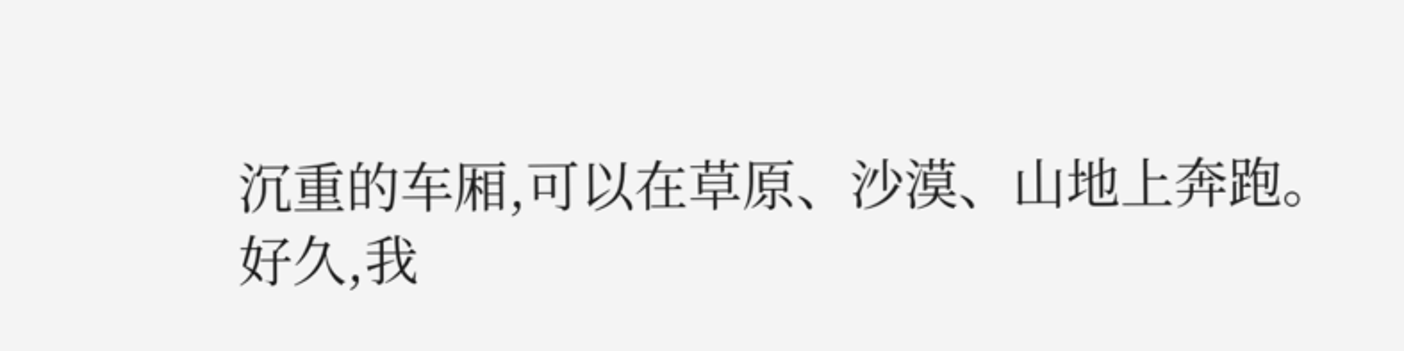沉重的车厢,可以在草原、沙漠、山地上奔跑。
好久,我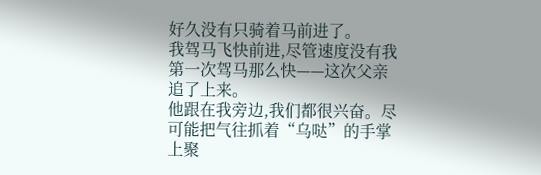好久没有只骑着马前进了。
我驾马飞快前进,尽管速度没有我第一次驾马那么快——这次父亲追了上来。
他跟在我旁边,我们都很兴奋。尽可能把气往抓着“乌哒”的手掌上聚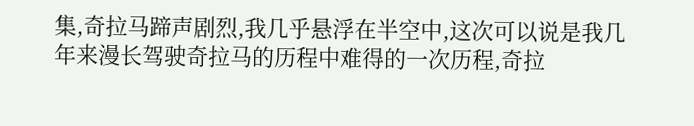集,奇拉马蹄声剧烈,我几乎悬浮在半空中,这次可以说是我几年来漫长驾驶奇拉马的历程中难得的一次历程,奇拉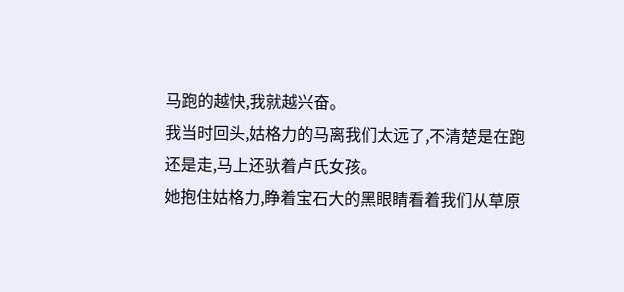马跑的越快,我就越兴奋。
我当时回头,姑格力的马离我们太远了,不清楚是在跑还是走,马上还驮着卢氏女孩。
她抱住姑格力,睁着宝石大的黑眼睛看着我们从草原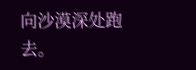向沙漠深处跑去。